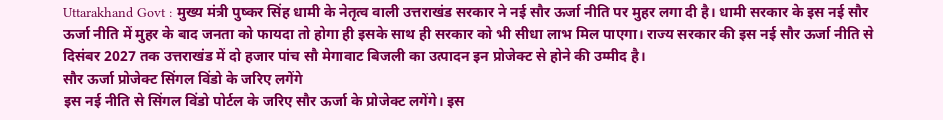Uttarakhand Govt : मुख्य मंत्री पुष्कर सिंह धामी के नेतृत्व वाली उत्तराखंड सरकार ने नई सौर ऊर्जा नीति पर मुहर लगा दी है। धामी सरकार के इस नई सौर ऊर्जा नीति में मुहर के बाद जनता को फायदा तो होगा ही इसके साथ ही सरकार को भी सीधा लाभ मिल पाएगा। राज्य सरकार की इस नई सौर ऊर्जा नीति से दिसंबर 2027 तक उत्तराखंड में दो हजार पांच सौ मेगावाट बिजली का उत्पादन इन प्रोजेक्ट से होने की उम्मीद है।
सौर ऊर्जा प्रोजेक्ट सिंगल विंडो के जरिए लगेंगे
इस नई नीति से सिंगल विंडो पोर्टल के जरिए सौर ऊर्जा के प्रोजेक्ट लगेंगे। इस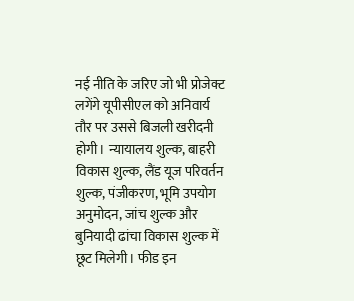नई नीति के जरिए जो भी प्रोजेक्ट लगेंगे यूपीसीएल को अनिवार्य तौर पर उससे बिजली खरीदनी होगी। न्यायालय शुल्क, बाहरी विकास शुल्क, लैंड यूज परिवर्तन शुल्क, पंजीकरण, भूमि उपयोग अनुमोदन, जांच शुल्क और बुनियादी ढांचा विकास शुल्क में छूट मिलेगी। फीड इन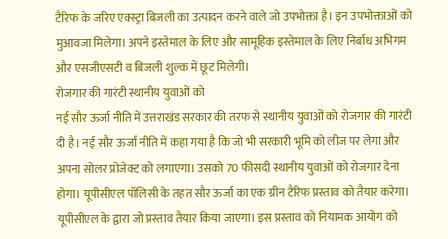टैरिफ के जरिए एक्स्ट्रा बिजली का उत्पादन करने वाले जो उपभोक्ता है। इन उपभोक्ताओं को मुआवजा मिलेगा। अपने इस्तेमाल के लिए और सामूहिक इस्तेमाल के लिए निर्बाध अभिगम और एसजीएसटी व बिजली शुल्क में छूट मिलेगी।
रोजगार की गारंटी स्थानीय युवाओं को
नई सौर ऊर्जा नीति में उत्तराखंड सरकार की तरफ से स्थानीय युवाओं को रोजगार की गारंटी दी है। नई सौर ऊर्जा नीति में कहा गया है कि जो भी सरकारी भूमि को लीज पर लेगा और अपना सोलर प्रोजेक्ट को लगाएगा। उसको 70 फीसदी स्थानीय युवाओं को रोजगार देना होगा। यूपीसीएल पॉलिसी के तहत सौर ऊर्जा का एक ग्रीन टैरिफ प्रस्ताव को तैयार करेगा। यूपीसीएल के द्वारा जो प्रस्ताव तैयार किया जाएगा। इस प्रस्ताव को नियामक आयोग को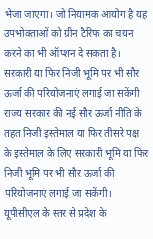भेजा जाएगा। जो नियामक आयोग है यह उपभोक्ताओं को ग्रीन टैरिफ का चयन करने का भी ऑप्शन दे सकता है।
सरकारी या फिर निजी भूमि पर भी सौर ऊर्जा की परियोजनाएं लगाई जा सकेंगी
राज्य सरकार की नई सौर ऊर्जा नीति के तहत निजी इस्तेमाल या फिर तीसरे पक्ष के इस्तेमाल के लिए सरकारी भूमि या फिर निजी भूमि पर भी सौर ऊर्जा की परियोजनाएं लगाई जा सकेंगी। यूपीसीएल के स्तर से प्रदेश के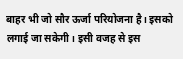बाहर भी जो सौर ऊर्जा परियोजना है। इसको लगाई जा सकेगी। इसी वजह से इस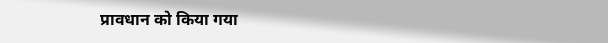प्रावधान को किया गया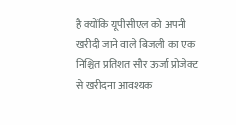है क्योंकि यूपीसीएल को अपनी खरीदी जाने वाले बिजली का एक निश्चित प्रतिशत सौर ऊर्जा प्रोजेक्ट से खरीदना आवश्यक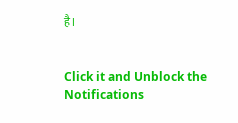है।


Click it and Unblock the Notifications